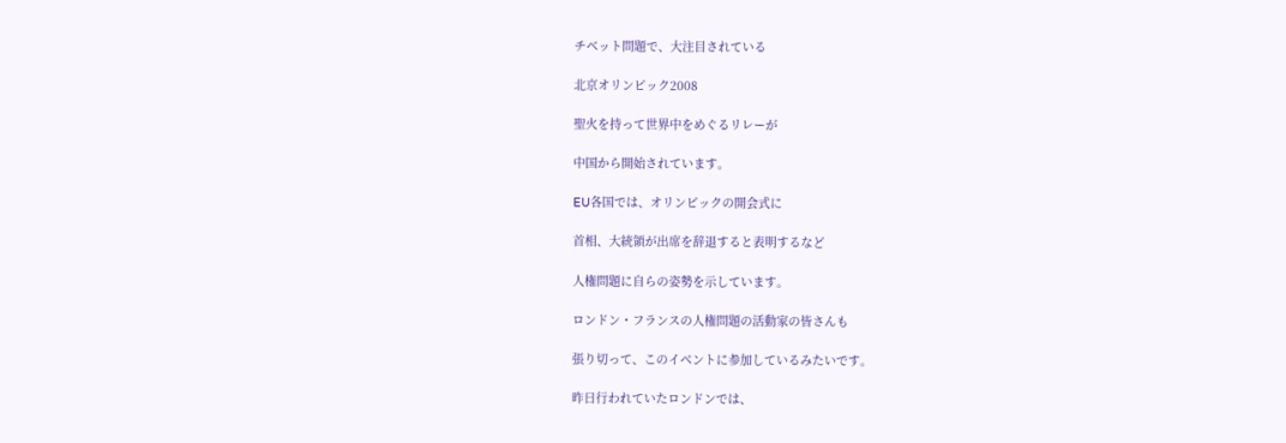チベット問題で、大注目されている

北京オリンピック2008

聖火を持って世界中をめぐるリレーが

中国から開始されています。

EU各国では、オリンピックの開会式に

首相、大統領が出席を辞退すると表明するなど

人権問題に自らの姿勢を示しています。

ロンドン・フランスの人権問題の活動家の皆さんも

張り切って、このイベントに参加しているみたいです。

昨日行われていたロンドンでは、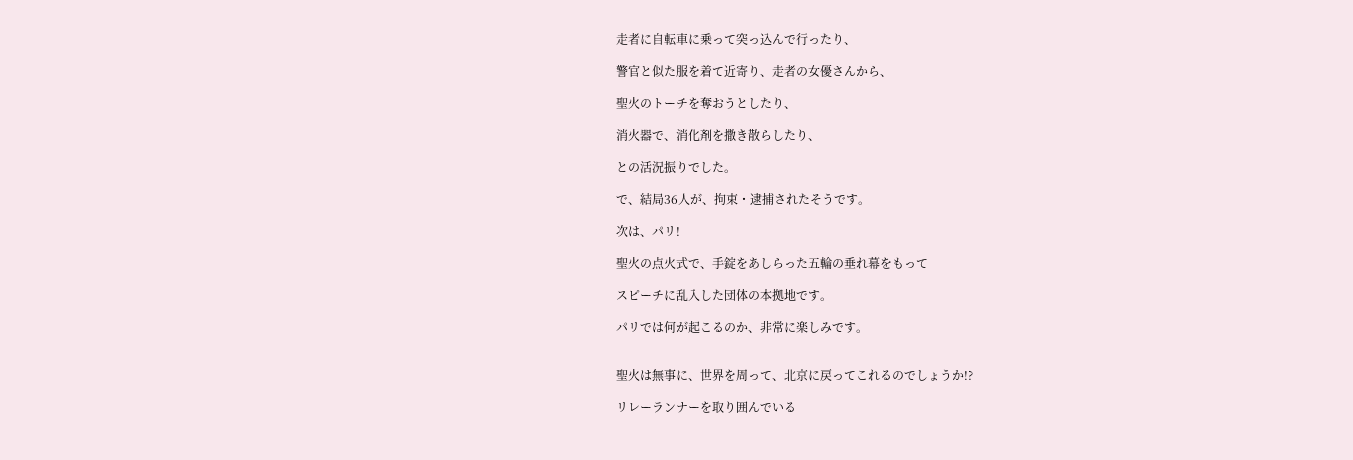走者に自転車に乗って突っ込んで行ったり、

警官と似た服を着て近寄り、走者の女優さんから、

聖火のトーチを奪おうとしたり、

消火器で、消化剤を撒き散らしたり、

との活況振りでした。

で、結局36人が、拘束・逮捕されたそうです。

次は、パリ!

聖火の点火式で、手錠をあしらった五輪の垂れ幕をもって

スピーチに乱入した団体の本拠地です。

パリでは何が起こるのか、非常に楽しみです。


聖火は無事に、世界を周って、北京に戻ってこれるのでしょうか!?

リレーランナーを取り囲んでいる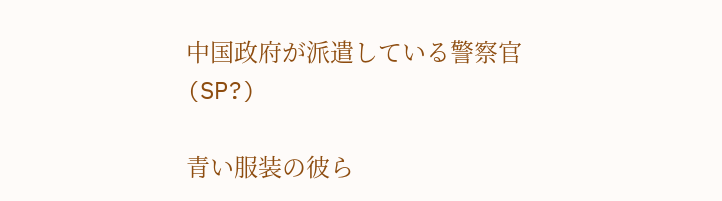中国政府が派遣している警察官(SP?)

青い服装の彼ら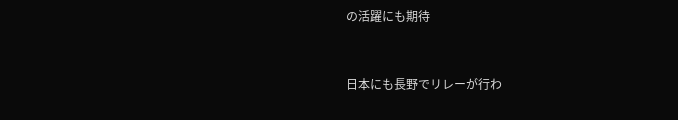の活躍にも期待



日本にも長野でリレーが行わ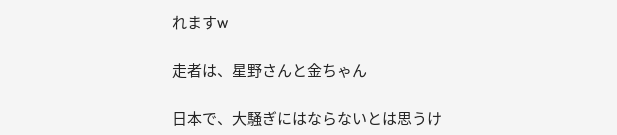れますw

走者は、星野さんと金ちゃん

日本で、大騒ぎにはならないとは思うけ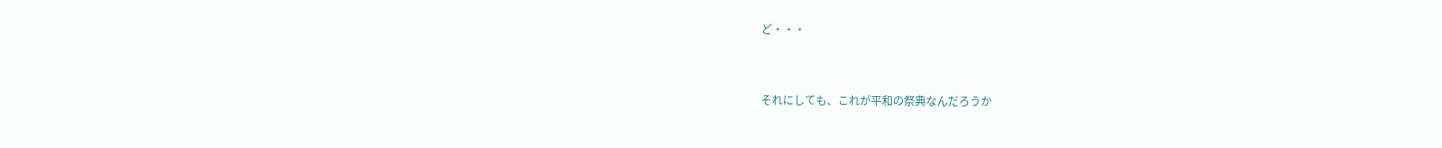ど・・・


それにしても、これが平和の祭典なんだろうか